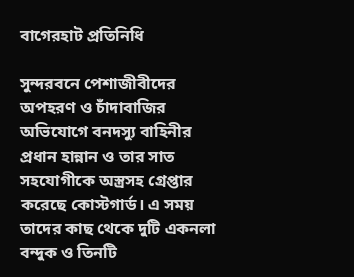বাগেরহাট প্রতিনিধি

সুন্দরবনে পেশাজীবীদের অপহরণ ও চাঁদাবাজির অভিযোগে বনদস্যু বাহিনীর প্রধান হান্নান ও তার সাত সহযোগীকে অস্ত্রসহ গ্রেপ্তার করেছে কোস্টগার্ড। এ সময় তাদের কাছ থেকে দুটি একনলা বন্দুক ও তিনটি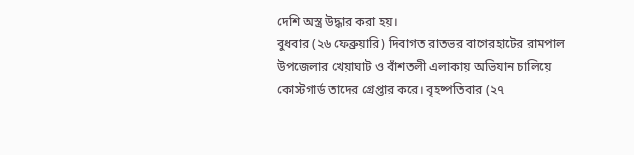দেশি অস্ত্র উদ্ধার করা হয়।
বুধবার (২৬ ফেব্রুয়ারি) দিবাগত রাতভর বাগেরহাটের রামপাল উপজেলার খেয়াঘাট ও বাঁশতলী এলাকায় অভিযান চালিয়ে কোস্টগার্ড তাদের গ্রেপ্তার করে। বৃহষ্পতিবার (২৭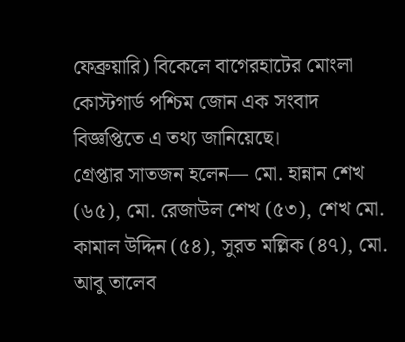ফেব্রুয়ারি) বিকেলে বাগেরহাটের মোংলা কোস্টগার্ড পশ্চিম জোন এক সংবাদ বিজ্ঞপ্তিতে এ তথ্য জানিয়েছে।
গ্রেপ্তার সাতজন হলেন— মো. হান্নান শেখ (৬৫), মো. রেজাউল শেখ (৫৩), শেখ মো. কামাল উদ্দিন (৫৪), সুরত মল্লিক (৪৭), মো. আবু তালেব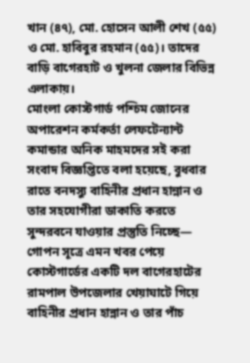খান (৪৭), মো. হোসেন আলী শেখ (৫৫) ও মো. হাবিবুর রহমান (৫৫)। তাদের বাড়ি বাগেরহাট ও খুলনা জেলার বিভিন্ন এলাকায়।
মোংলা কোস্টগার্ড পশ্চিম জোনের অপারেশন কর্মকর্তা লেফটেন্যান্ট কমান্ডার অনিক মাহমদের সই করা সংবাদ বিজ্ঞপ্তিতে বলা হয়েছে, বুধবার রাতে বনদস্যু বাহিনীর প্রধান হান্নান ও তার সহযোগীরা ডাকাতি করতে সুন্দরবনে যাওয়ার প্রস্তুতি নিচ্ছে— গোপন সূত্রে এমন খবর পেয়ে কোস্টগার্ডের একটি দল বাগেরহাটের রামপাল উপজেলার খেয়াঘাটে গিয়ে বাহিনীর প্রধান হান্নান ও তার পাঁচ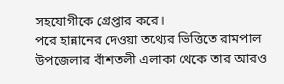সহযোগীকে গ্রেপ্তার করে।
পরে হান্নানের দেওয়া তথ্যের ভিত্তিতে রামপাল উপজেলার বাঁশতলী এলাকা থেকে তার আরও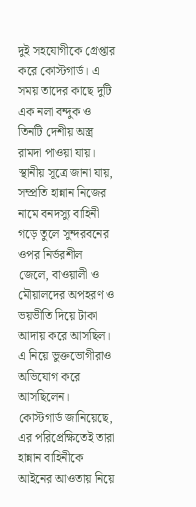দুই সহযোগীকে গ্রেপ্তার করে কোস্টগার্ড। এ সময় তাদের কাছে দুটি এক নলা বন্দুক ও তিনটি দেশীয় অস্ত্র রামদা পাওয়া যায়।
স্থানীয় সূত্রে জানা যায়, সম্প্রতি হান্নান নিজের নামে বনদস্যু বাহিনী গড়ে তুলে সুন্দরবনের ওপর নির্ভরশীল জেলে, বাওয়ালী ও মৌয়ালদের অপহরণ ও ভয়ভীতি দিয়ে টাকা আদায় করে আসছিল। এ নিয়ে ভুক্তভোগীরাও অভিযোগ করে আসছিলেন।
কোস্টগার্ড জানিয়েছে, এর পরিপ্রেক্ষিতেই তারা হান্নান বাহিনীকে আইনের আওতায় নিয়ে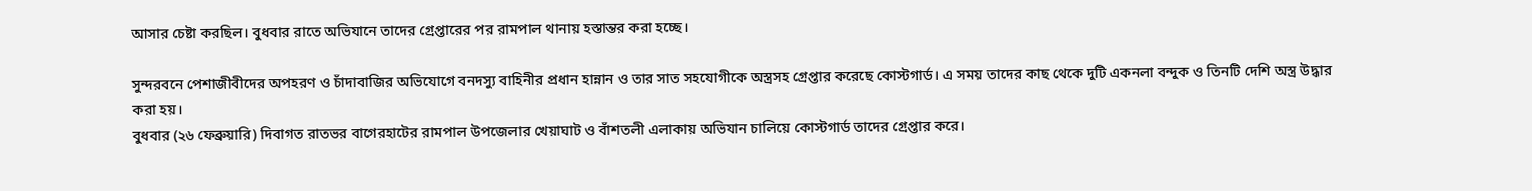আসার চেষ্টা করছিল। বুধবার রাতে অভিযানে তাদের গ্রেপ্তারের পর রামপাল থানায় হস্তান্তর করা হচ্ছে।

সুন্দরবনে পেশাজীবীদের অপহরণ ও চাঁদাবাজির অভিযোগে বনদস্যু বাহিনীর প্রধান হান্নান ও তার সাত সহযোগীকে অস্ত্রসহ গ্রেপ্তার করেছে কোস্টগার্ড। এ সময় তাদের কাছ থেকে দুটি একনলা বন্দুক ও তিনটি দেশি অস্ত্র উদ্ধার করা হয়।
বুধবার (২৬ ফেব্রুয়ারি) দিবাগত রাতভর বাগেরহাটের রামপাল উপজেলার খেয়াঘাট ও বাঁশতলী এলাকায় অভিযান চালিয়ে কোস্টগার্ড তাদের গ্রেপ্তার করে।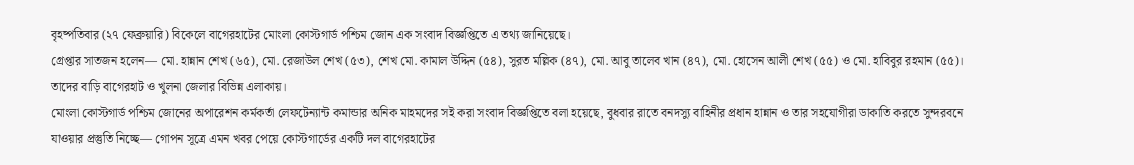বৃহষ্পতিবার (২৭ ফেব্রুয়ারি) বিকেলে বাগেরহাটের মোংলা কোস্টগার্ড পশ্চিম জোন এক সংবাদ বিজ্ঞপ্তিতে এ তথ্য জানিয়েছে।
গ্রেপ্তার সাতজন হলেন— মো. হান্নান শেখ (৬৫), মো. রেজাউল শেখ (৫৩), শেখ মো. কামাল উদ্দিন (৫৪), সুরত মল্লিক (৪৭), মো. আবু তালেব খান (৪৭), মো. হোসেন আলী শেখ (৫৫) ও মো. হাবিবুর রহমান (৫৫)। তাদের বাড়ি বাগেরহাট ও খুলনা জেলার বিভিন্ন এলাকায়।
মোংলা কোস্টগার্ড পশ্চিম জোনের অপারেশন কর্মকর্তা লেফটেন্যান্ট কমান্ডার অনিক মাহমদের সই করা সংবাদ বিজ্ঞপ্তিতে বলা হয়েছে, বুধবার রাতে বনদস্যু বাহিনীর প্রধান হান্নান ও তার সহযোগীরা ডাকাতি করতে সুন্দরবনে যাওয়ার প্রস্তুতি নিচ্ছে— গোপন সূত্রে এমন খবর পেয়ে কোস্টগার্ডের একটি দল বাগেরহাটের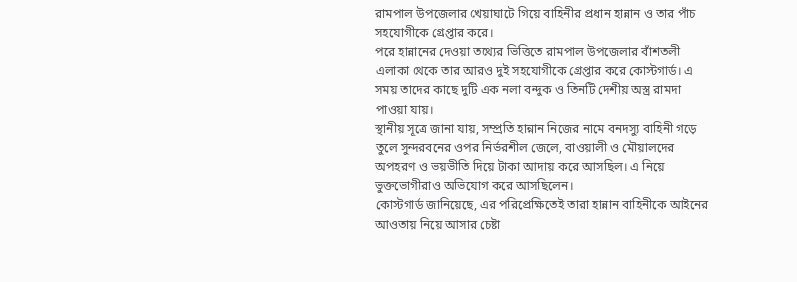রামপাল উপজেলার খেয়াঘাটে গিয়ে বাহিনীর প্রধান হান্নান ও তার পাঁচ সহযোগীকে গ্রেপ্তার করে।
পরে হান্নানের দেওয়া তথ্যের ভিত্তিতে রামপাল উপজেলার বাঁশতলী এলাকা থেকে তার আরও দুই সহযোগীকে গ্রেপ্তার করে কোস্টগার্ড। এ সময় তাদের কাছে দুটি এক নলা বন্দুক ও তিনটি দেশীয় অস্ত্র রামদা পাওয়া যায়।
স্থানীয় সূত্রে জানা যায়, সম্প্রতি হান্নান নিজের নামে বনদস্যু বাহিনী গড়ে তুলে সুন্দরবনের ওপর নির্ভরশীল জেলে, বাওয়ালী ও মৌয়ালদের অপহরণ ও ভয়ভীতি দিয়ে টাকা আদায় করে আসছিল। এ নিয়ে ভুক্তভোগীরাও অভিযোগ করে আসছিলেন।
কোস্টগার্ড জানিয়েছে, এর পরিপ্রেক্ষিতেই তারা হান্নান বাহিনীকে আইনের আওতায় নিয়ে আসার চেষ্টা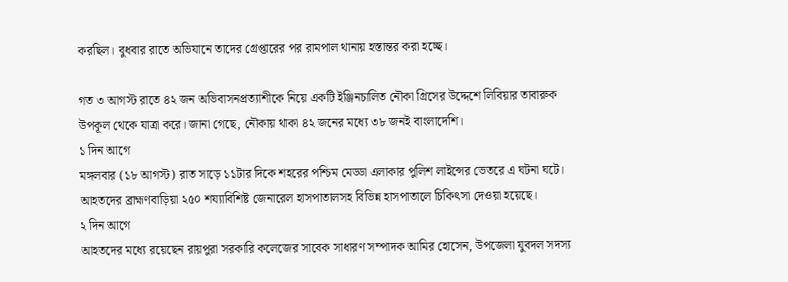করছিল। বুধবার রাতে অভিযানে তাদের গ্রেপ্তারের পর রামপাল থানায় হস্তান্তর করা হচ্ছে।

গত ৩ আগস্ট রাতে ৪২ জন অভিবাসনপ্রত্যাশীকে নিয়ে একটি ইঞ্জিনচালিত নৌকা গ্রিসের উদ্দেশে লিবিয়ার তাবারুক উপকূল থেকে যাত্রা করে। জানা গেছে, নৌকায় থাকা ৪২ জনের মধ্যে ৩৮ জনই বাংলাদেশি।
১ দিন আগে
মঙ্গলবার (১৮ আগস্ট) রাত সাড়ে ১১টার দিকে শহরের পশ্চিম মেড্ডা এলাকার পুলিশ লাইন্সের ভেতরে এ ঘটনা ঘটে। আহতদের ব্রাহ্মণবাড়িয়া ২৫০ শয্যাবিশিষ্ট জেনারেল হাসপাতালসহ বিভিন্ন হাসপাতালে চিকিৎসা দেওয়া হয়েছে।
২ দিন আগে
আহতদের মধ্যে রয়েছেন রায়পুরা সরকারি কলেজের সাবেক সাধারণ সম্পাদক আমির হোসেন, উপজেলা যুবদল সদস্য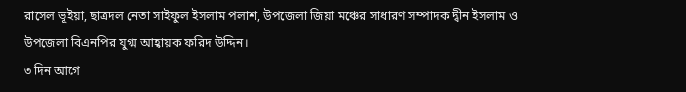রাসেল ভূইয়া, ছাত্রদল নেতা সাইফুল ইসলাম পলাশ, উপজেলা জিয়া মঞ্চের সাধারণ সম্পাদক দ্বীন ইসলাম ও উপজেলা বিএনপির যুগ্ম আহ্বায়ক ফরিদ উদ্দিন।
৩ দিন আগে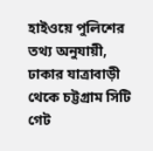হাইওয়ে পুলিশের তথ্য অনুযায়ী, ঢাকার যাত্রাবাড়ী থেকে চট্টগ্রাম সিটি গেট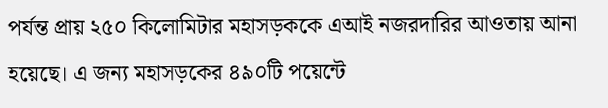পর্যন্ত প্রায় ২৫০ কিলোমিটার মহাসড়ককে এআই নজরদারির আওতায় আনা হয়েছে। এ জন্য মহাসড়কের ৪৯০টি পয়েন্টে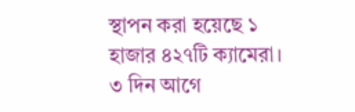স্থাপন করা হয়েছে ১ হাজার ৪২৭টি ক্যামেরা।
৩ দিন আগে